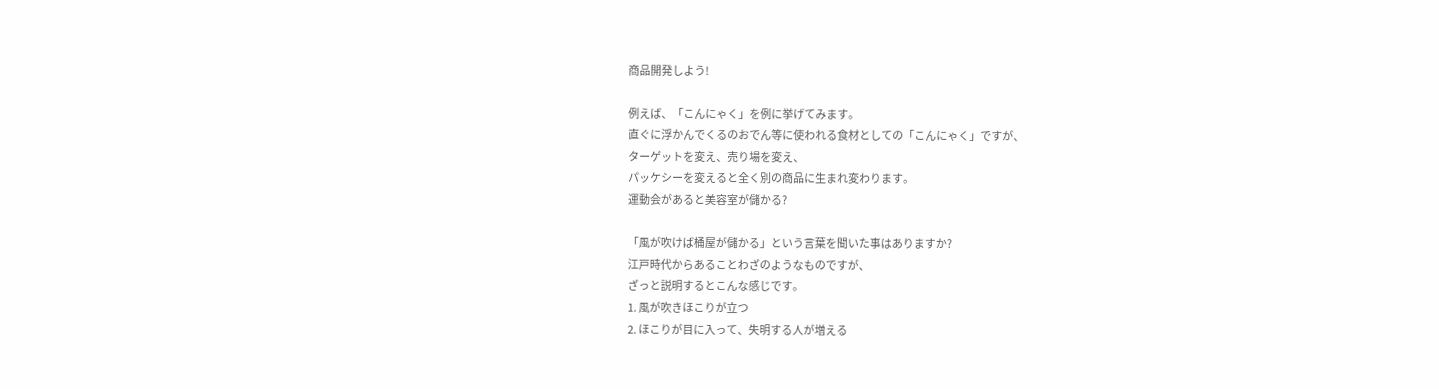商品開発しよう!

例えば、「こんにゃく」を例に挙げてみます。
直ぐに浮かんでくるのおでん等に使われる食材としての「こんにゃく」ですが、
ターゲットを変え、売り場を変え、
パッケシーを変えると全く別の商品に生まれ変わります。
運動会があると美容室が儲かる?

「風が吹けば桶屋が儲かる」という言葉を聞いた事はありますか?
江戸時代からあることわざのようなものですが、
ざっと説明するとこんな感じです。
1. 風が吹きほこりが立つ
2. ほこりが目に入って、失明する人が増える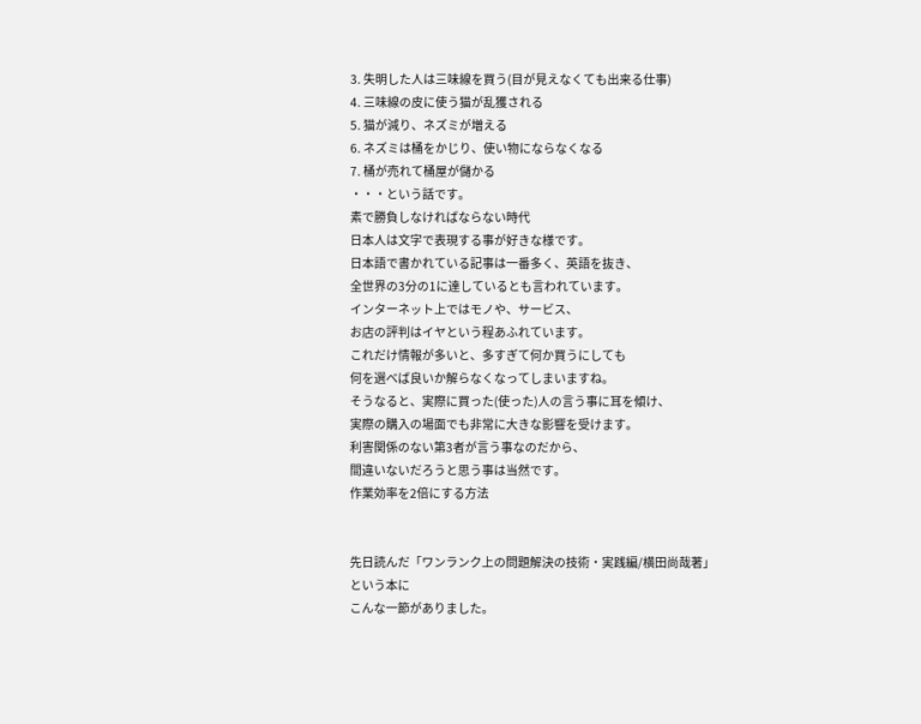3. 失明した人は三味線を買う(目が見えなくても出来る仕事)
4. 三味線の皮に使う猫が乱獲される
5. 猫が減り、ネズミが増える
6. ネズミは桶をかじり、使い物にならなくなる
7. 桶が売れて桶屋が儲かる
・・・という話です。
素で勝負しなければならない時代
日本人は文字で表現する事が好きな様です。
日本語で書かれている記事は一番多く、英語を抜き、
全世界の3分の1に達しているとも言われています。
インターネット上ではモノや、サービス、
お店の評判はイヤという程あふれています。
これだけ情報が多いと、多すぎて何か買うにしても
何を選べば良いか解らなくなってしまいますね。
そうなると、実際に買った(使った)人の言う事に耳を傾け、
実際の購入の場面でも非常に大きな影響を受けます。
利害関係のない第3者が言う事なのだから、
間違いないだろうと思う事は当然です。
作業効率を2倍にする方法


先日読んだ「ワンランク上の問題解決の技術・実践編/横田尚哉著」
という本に
こんな一節がありました。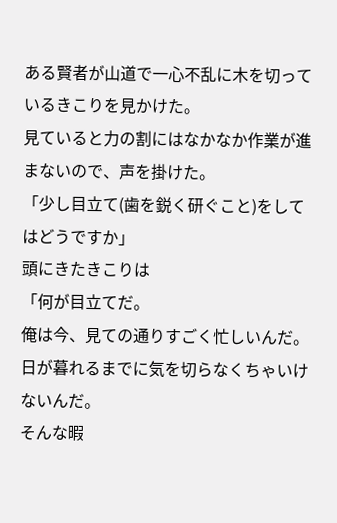ある賢者が山道で一心不乱に木を切っているきこりを見かけた。
見ていると力の割にはなかなか作業が進まないので、声を掛けた。
「少し目立て(歯を鋭く研ぐこと)をしてはどうですか」
頭にきたきこりは
「何が目立てだ。
俺は今、見ての通りすごく忙しいんだ。
日が暮れるまでに気を切らなくちゃいけないんだ。
そんな暇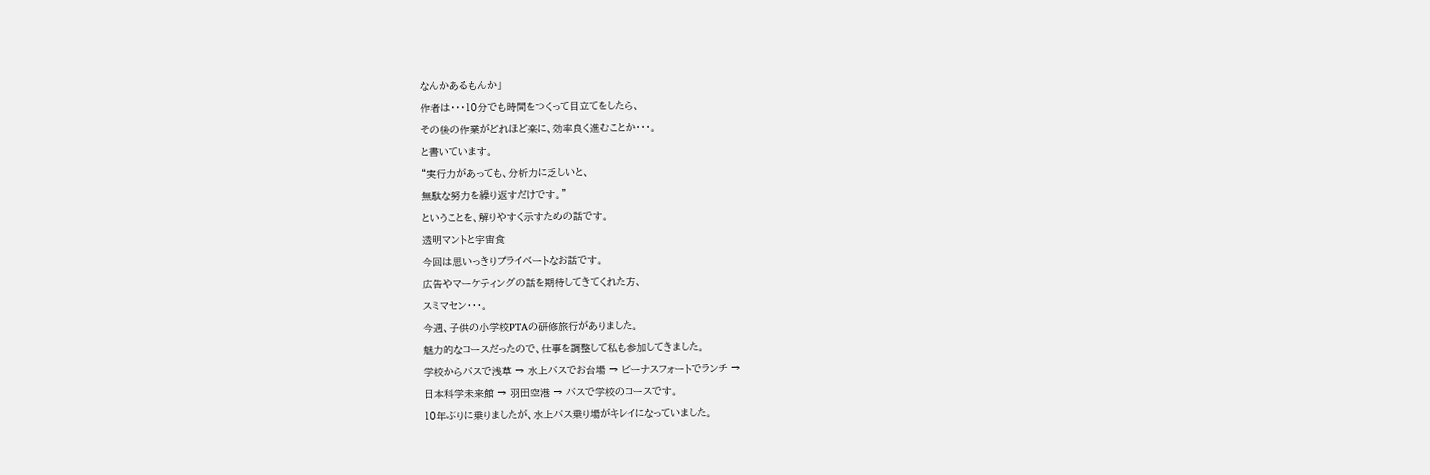なんかあるもんか」
作者は・・・10分でも時間をつくって目立てをしたら、
その後の作業がどれほど楽に、効率良く進むことか・・・。
と書いています。
“実行力があっても、分析力に乏しいと、
無駄な努力を繰り返すだけです。”
ということを、解りやすく示すための話です。
透明マントと宇宙食
今回は思いっきりプライベートなお話です。
広告やマーケティングの話を期待してきてくれた方、
スミマセン・・・。
今週、子供の小学校PTAの研修旅行がありました。
魅力的なコースだったので、仕事を調整して私も参加してきました。
学校からバスで浅草 → 水上バスでお台場 → ビーナスフォートでランチ →
日本科学未来館 → 羽田空港 → バスで学校のコースです。
10年ぶりに乗りましたが、水上バス乗り場がキレイになっていました。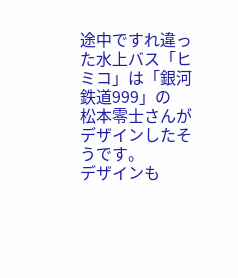途中ですれ違った水上バス「ヒミコ」は「銀河鉄道999」の
松本零士さんがデザインしたそうです。
デザインも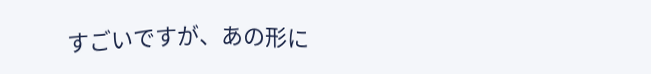すごいですが、あの形に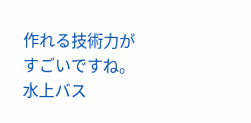作れる技術力がすごいですね。
水上バス